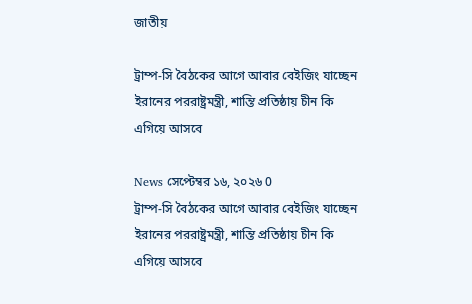জাতীয়

ট্রাম্প-সি বৈঠকের আগে আবার বেইজিং যাচ্ছেন ইরানের পররাষ্ট্রমন্ত্রী, শান্তি প্রতিষ্ঠায় চীন কি এগিয়ে আসবে

News সেপ্টেম্বর ১৬, ২০২৬ 0
ট্রাম্প-সি বৈঠকের আগে আবার বেইজিং যাচ্ছেন ইরানের পররাষ্ট্রমন্ত্রী, শান্তি প্রতিষ্ঠায় চীন কি এগিয়ে আসবে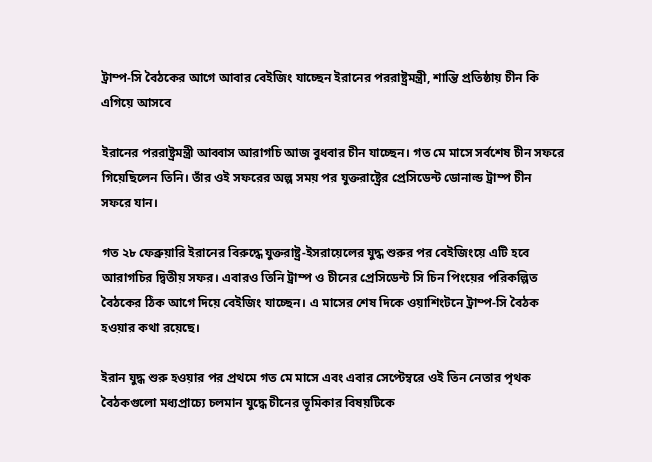ট্রাম্প-সি বৈঠকের আগে আবার বেইজিং যাচ্ছেন ইরানের পররাষ্ট্রমন্ত্রী, শান্তি প্রতিষ্ঠায় চীন কি এগিয়ে আসবে

ইরানের পররাষ্ট্রমন্ত্রী আব্বাস আরাগচি আজ বুধবার চীন যাচ্ছেন। গত মে মাসে সর্বশেষ চীন সফরে গিয়েছিলেন তিনি। তাঁর ওই সফরের অল্প সময় পর যুক্তরাষ্ট্রের প্রেসিডেন্ট ডোনাল্ড ট্রাম্প চীন সফরে যান।

গত ২৮ ফেব্রুয়ারি ইরানের বিরুদ্ধে যুক্তরাষ্ট্র-ইসরায়েলের যুদ্ধ শুরুর পর বেইজিংয়ে এটি হবে আরাগচির দ্বিতীয় সফর। এবারও তিনি ট্রাম্প ও চীনের প্রেসিডেন্ট সি চিন পিংয়ের পরিকল্পিত বৈঠকের ঠিক আগে দিয়ে বেইজিং যাচ্ছেন। এ মাসের শেষ দিকে ওয়াশিংটনে ট্রাম্প-সি বৈঠক হওয়ার কথা রয়েছে।

ইরান যুদ্ধ শুরু হওয়ার পর প্রথমে গত মে মাসে এবং এবার সেপ্টেম্বরে ওই তিন নেতার পৃথক বৈঠকগুলো মধ্যপ্রাচ্যে চলমান যুদ্ধে চীনের ভূমিকার বিষয়টিকে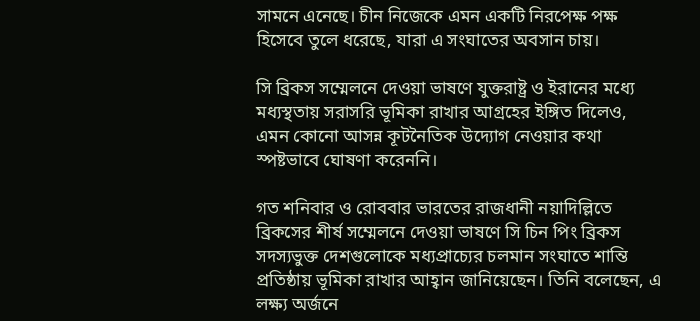সামনে এনেছে। চীন নিজেকে এমন একটি নিরপেক্ষ পক্ষ হিসেবে তুলে ধরেছে, যারা এ সংঘাতের অবসান চায়।

সি ব্রিকস সম্মেলনে দেওয়া ভাষণে যুক্তরাষ্ট্র ও ইরানের মধ্যে মধ্যস্থতায় সরাসরি ভূমিকা রাখার আগ্রহের ইঙ্গিত দিলেও, এমন কোনো আসন্ন কূটনৈতিক উদ্যোগ নেওয়ার কথা স্পষ্টভাবে ঘোষণা করেননি।

গত শনিবার ও রোববার ভারতের রাজধানী নয়াদিল্লিতে ব্রিকসের শীর্ষ সম্মেলনে দেওয়া ভাষণে সি চিন পিং ব্রিকস সদস্যভুক্ত দেশগুলোকে মধ্যপ্রাচ্যের চলমান সংঘাতে শান্তি প্রতিষ্ঠায় ভূমিকা রাখার আহ্বান জানিয়েছেন। তিনি বলেছেন, এ লক্ষ্য অর্জনে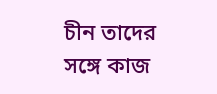চীন তাদের সঙ্গে কাজ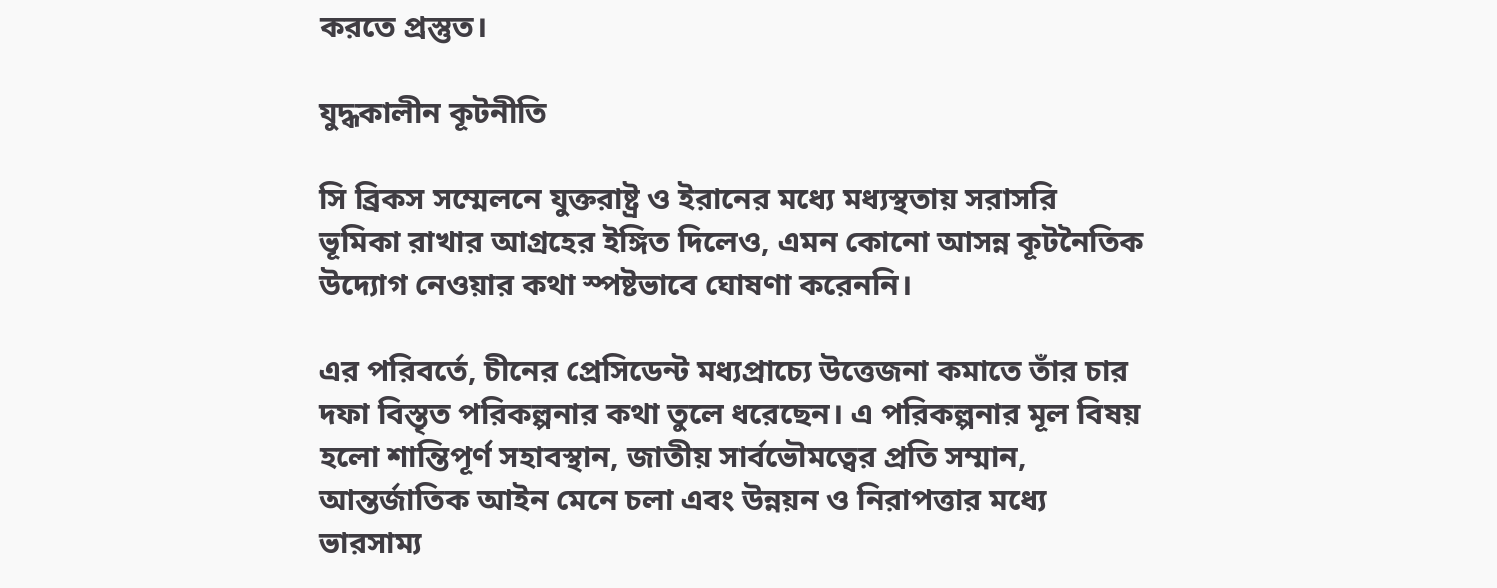করতে প্রস্তুত।

যুদ্ধকালীন কূটনীতি

সি ব্রিকস সম্মেলনে যুক্তরাষ্ট্র ও ইরানের মধ্যে মধ্যস্থতায় সরাসরি ভূমিকা রাখার আগ্রহের ইঙ্গিত দিলেও, এমন কোনো আসন্ন কূটনৈতিক উদ্যোগ নেওয়ার কথা স্পষ্টভাবে ঘোষণা করেননি।

এর পরিবর্তে, চীনের প্রেসিডেন্ট মধ্যপ্রাচ্যে উত্তেজনা কমাতে তাঁর চার দফা বিস্তৃত পরিকল্পনার কথা তুলে ধরেছেন। এ পরিকল্পনার মূল বিষয় হলো শান্তিপূর্ণ সহাবস্থান, জাতীয় সার্বভৌমত্বের প্রতি সম্মান, আন্তর্জাতিক আইন মেনে চলা এবং উন্নয়ন ও নিরাপত্তার মধ্যে ভারসাম্য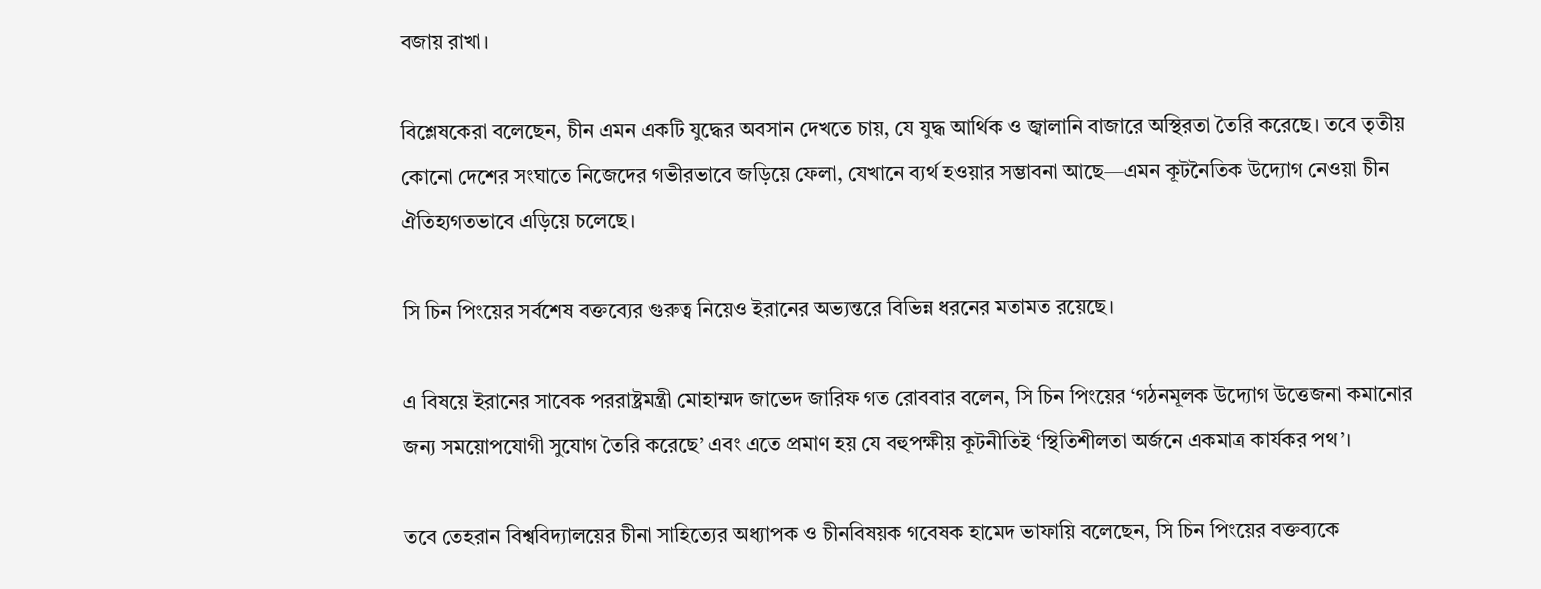বজায় রাখা।

বিশ্লেষকেরা বলেছেন, চীন এমন একটি যুদ্ধের অবসান দেখতে চায়, যে যুদ্ধ আর্থিক ও জ্বালানি বাজারে অস্থিরতা তৈরি করেছে। তবে তৃতীয় কোনো দেশের সংঘাতে নিজেদের গভীরভাবে জড়িয়ে ফেলা, যেখানে ব্যর্থ হওয়ার সম্ভাবনা আছে—এমন কূটনৈতিক উদ্যোগ নেওয়া চীন ঐতিহ্যগতভাবে এড়িয়ে চলেছে।

সি চিন পিংয়ের সর্বশেষ বক্তব্যের গুরুত্ব নিয়েও ইরানের অভ্যন্তরে বিভিন্ন ধরনের মতামত রয়েছে।

এ বিষয়ে ইরানের সাবেক পররাষ্ট্রমন্ত্রী মোহাম্মদ জাভেদ জারিফ গত রোববার বলেন, সি চিন পিংয়ের ‘গঠনমূলক উদ্যোগ উত্তেজনা কমানোর জন্য সময়োপযোগী সুযোগ তৈরি করেছে’ এবং এতে প্রমাণ হয় যে বহুপক্ষীয় কূটনীতিই ‘স্থিতিশীলতা অর্জনে একমাত্র কার্যকর পথ’।

তবে তেহরান বিশ্ববিদ্যালয়ের চীনা সাহিত্যের অধ্যাপক ও চীনবিষয়ক গবেষক হামেদ ভাফায়ি বলেছেন, সি চিন পিংয়ের বক্তব্যকে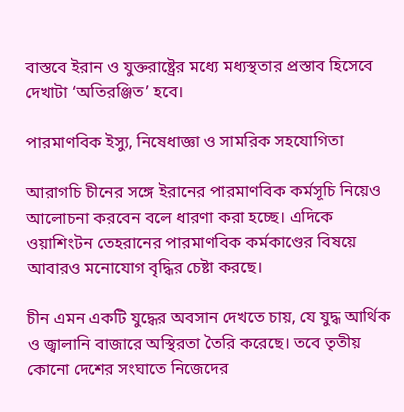বাস্তবে ইরান ও যুক্তরাষ্ট্রের মধ্যে মধ্যস্থতার প্রস্তাব হিসেবে দেখাটা ‘অতিরঞ্জিত’ হবে।

পারমাণবিক ইস্যু, নিষেধাজ্ঞা ও সামরিক সহযোগিতা

আরাগচি চীনের সঙ্গে ইরানের পারমাণবিক কর্মসূচি নিয়েও আলোচনা করবেন বলে ধারণা করা হচ্ছে। এদিকে ওয়াশিংটন তেহরানের পারমাণবিক কর্মকাণ্ডের বিষয়ে আবারও মনোযোগ বৃদ্ধির চেষ্টা করছে।

চীন এমন একটি যুদ্ধের অবসান দেখতে চায়, যে যুদ্ধ আর্থিক ও জ্বালানি বাজারে অস্থিরতা তৈরি করেছে। তবে তৃতীয় কোনো দেশের সংঘাতে নিজেদের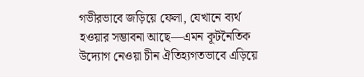গভীরভাবে জড়িয়ে ফেলা, যেখানে ব্যর্থ হওয়ার সম্ভাবনা আছে—এমন কূটনৈতিক উদ্যোগ নেওয়া চীন ঐতিহ্যগতভাবে এড়িয়ে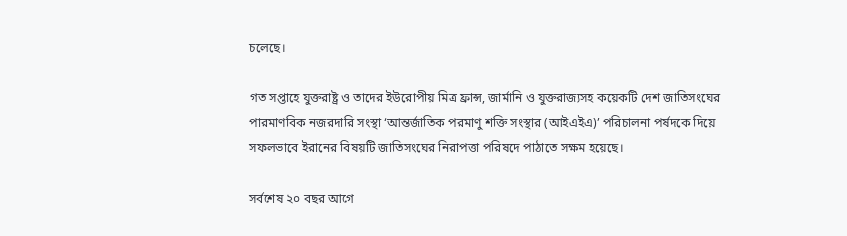চলেছে।

গত সপ্তাহে যুক্তরাষ্ট্র ও তাদের ইউরোপীয় মিত্র ফ্রান্স, জার্মানি ও যুক্তরাজ্যসহ কয়েকটি দেশ জাতিসংঘের পারমাণবিক নজরদারি সংস্থা ‘আন্তর্জাতিক পরমাণু শক্তি সংস্থার (আইএইএ)’ পরিচালনা পর্ষদকে দিয়ে সফলভাবে ইরানের বিষয়টি জাতিসংঘের নিরাপত্তা পরিষদে পাঠাতে সক্ষম হয়েছে।

সর্বশেষ ২০ বছর আগে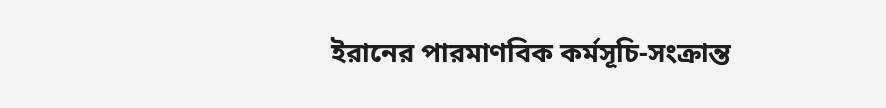ইরানের পারমাণবিক কর্মসূচি-সংক্রান্ত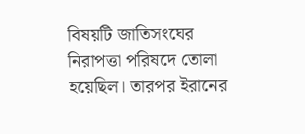বিষয়টি জাতিসংঘের নিরাপত্তা পরিষদে তোলা হয়েছিল। তারপর ইরানের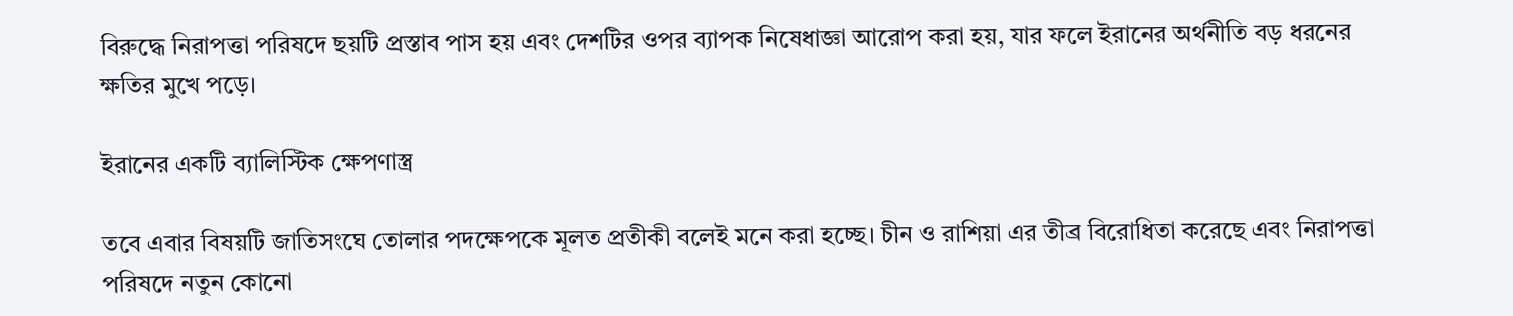বিরুদ্ধে নিরাপত্তা পরিষদে ছয়টি প্রস্তাব পাস হয় এবং দেশটির ওপর ব্যাপক নিষেধাজ্ঞা আরোপ করা হয়, যার ফলে ইরানের অর্থনীতি বড় ধরনের ক্ষতির মুখে পড়ে।

ইরানের একটি ব্যালিস্টিক ক্ষেপণাস্ত্র

তবে এবার বিষয়টি জাতিসংঘে তোলার পদক্ষেপকে মূলত প্রতীকী বলেই মনে করা হচ্ছে। চীন ও রাশিয়া এর তীব্র বিরোধিতা করেছে এবং নিরাপত্তা পরিষদে নতুন কোনো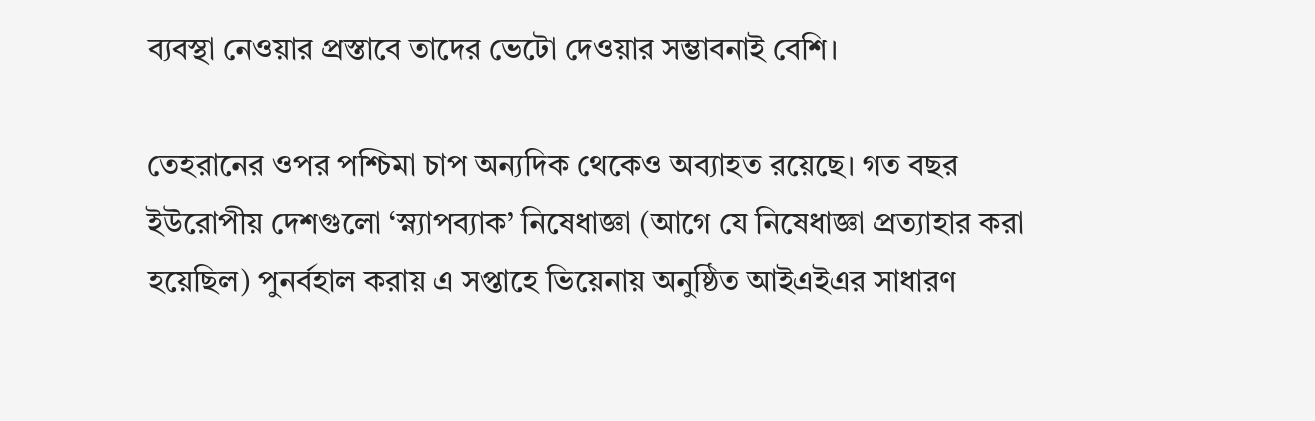ব্যবস্থা নেওয়ার প্রস্তাবে তাদের ভেটো দেওয়ার সম্ভাবনাই বেশি।

তেহরানের ওপর পশ্চিমা চাপ অন্যদিক থেকেও অব্যাহত রয়েছে। গত বছর ইউরোপীয় দেশগুলো ‘স্ন্যাপব্যাক’ নিষেধাজ্ঞা (আগে যে নিষেধাজ্ঞা প্রত্যাহার করা হয়েছিল) পুনর্বহাল করায় এ সপ্তাহে ভিয়েনায় অনুষ্ঠিত আইএইএর সাধারণ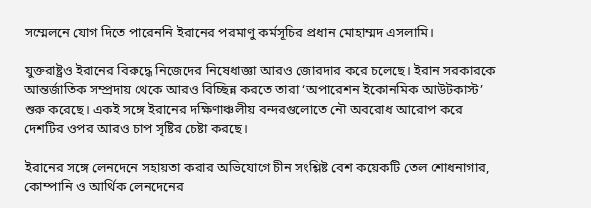সম্মেলনে যোগ দিতে পারেননি ইরানের পরমাণু কর্মসূচির প্রধান মোহাম্মদ এসলামি।

যুক্তরাষ্ট্রও ইরানের বিরুদ্ধে নিজেদের নিষেধাজ্ঞা আরও জোরদার করে চলেছে। ইরান সরকারকে আন্তর্জাতিক সম্প্রদায় থেকে আরও বিচ্ছিন্ন করতে তারা ‘অপারেশন ইকোনমিক আউটকাস্ট’ শুরু করেছে। একই সঙ্গে ইরানের দক্ষিণাঞ্চলীয় বন্দরগুলোতে নৌ অবরোধ আরোপ করে দেশটির ওপর আরও চাপ সৃষ্টির চেষ্টা করছে।

ইরানের সঙ্গে লেনদেনে সহায়তা করার অভিযোগে চীন সংশ্লিষ্ট বেশ কয়েকটি তেল শোধনাগার, কোম্পানি ও আর্থিক লেনদেনের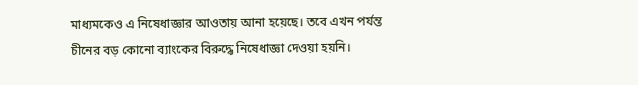মাধ্যমকেও এ নিষেধাজ্ঞার আওতায় আনা হয়েছে। তবে এখন পর্যন্ত চীনের বড় কোনো ব্যাংকের বিরুদ্ধে নিষেধাজ্ঞা দেওয়া হয়নি।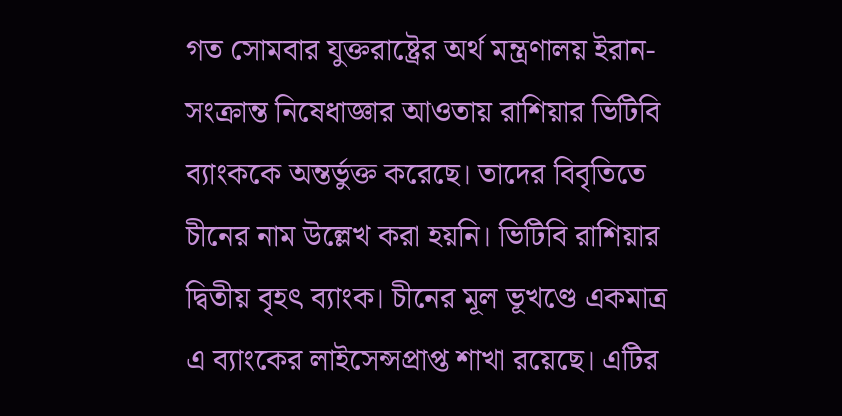গত সোমবার যুক্তরাষ্ট্রের অর্থ মন্ত্রণালয় ইরান-সংক্রান্ত নিষেধাজ্ঞার আওতায় রাশিয়ার ভিটিবি ব্যাংককে অন্তর্ভুক্ত করেছে। তাদের বিবৃতিতে চীনের নাম উল্লেখ করা হয়নি। ভিটিবি রাশিয়ার দ্বিতীয় বৃহৎ ব্যাংক। চীনের মূল ভূখণ্ডে একমাত্র এ ব্যাংকের লাইসেন্সপ্রাপ্ত শাখা রয়েছে। এটির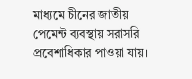মাধ্যমে চীনের জাতীয় পেমেন্ট ব্যবস্থায় সরাসরি প্রবেশাধিকার পাওয়া যায়।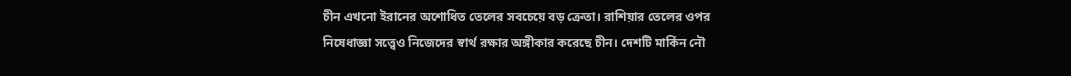চীন এখনো ইরানের অশোধিত তেলের সবচেয়ে বড় ক্রেতা। রাশিয়ার তেলের ওপর নিষেধাজ্ঞা সত্ত্বেও নিজেদের স্বার্থ রক্ষার অঙ্গীকার করেছে চীন। দেশটি মার্কিন নৌ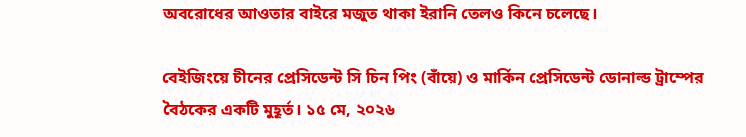অবরোধের আওতার বাইরে মজুত থাকা ইরানি তেলও কিনে চলেছে।

বেইজিংয়ে চীনের প্রেসিডেন্ট সি চিন পিং (বাঁয়ে) ও মার্কিন প্রেসিডেন্ট ডোনাল্ড ট্রাম্পের বৈঠকের একটি মুহূর্ত। ১৫ মে, ২০২৬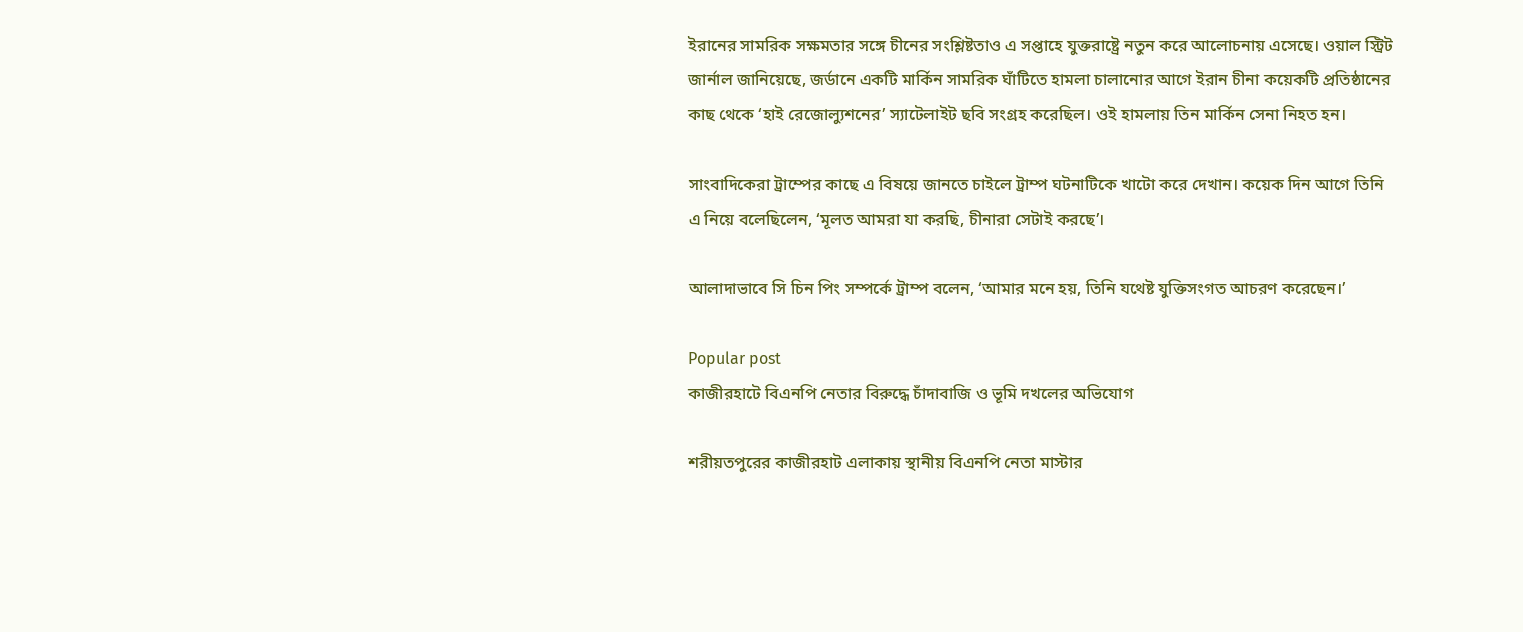ইরানের সামরিক সক্ষমতার সঙ্গে চীনের সংশ্লিষ্টতাও এ সপ্তাহে যুক্তরাষ্ট্রে নতুন করে আলোচনায় এসেছে। ওয়াল স্ট্রিট জার্নাল জানিয়েছে, জর্ডানে একটি মার্কিন সামরিক ঘাঁটিতে হামলা চালানোর আগে ইরান চীনা কয়েকটি প্রতিষ্ঠানের কাছ থেকে ‘হাই রেজোল্যুশনের’ স্যাটেলাইট ছবি সংগ্রহ করেছিল। ওই হামলায় তিন মার্কিন সেনা নিহত হন।

সাংবাদিকেরা ট্রাম্পের কাছে এ বিষয়ে জানতে চাইলে ট্রাম্প ঘটনাটিকে খাটো করে দেখান। কয়েক দিন আগে তিনি এ নিয়ে বলেছিলেন, ‘মূলত আমরা যা করছি, চীনারা সেটাই করছে’।

আলাদাভাবে সি চিন পিং সম্পর্কে ট্রাম্প বলেন, ‘আমার মনে হয়, তিনি যথেষ্ট যুক্তিসংগত আচরণ করেছেন।’

Popular post
কাজীরহাটে বিএনপি নেতার বিরুদ্ধে চাঁদাবাজি ও ভূমি দখলের অভিযোগ

শরীয়তপুরের কাজীরহাট এলাকায় স্থানীয় বিএনপি নেতা মাস্টার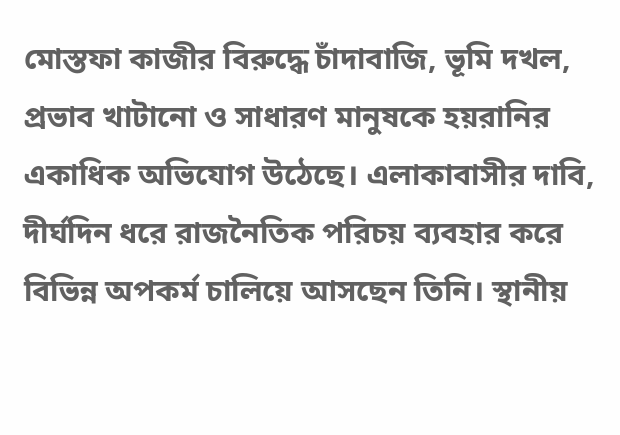মোস্তফা কাজীর বিরুদ্ধে চাঁদাবাজি, ভূমি দখল, প্রভাব খাটানো ও সাধারণ মানুষকে হয়রানির একাধিক অভিযোগ উঠেছে। এলাকাবাসীর দাবি, দীর্ঘদিন ধরে রাজনৈতিক পরিচয় ব্যবহার করে বিভিন্ন অপকর্ম চালিয়ে আসছেন তিনি। স্থানীয়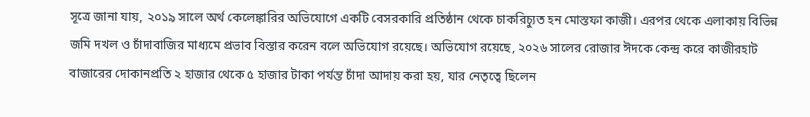সূত্রে জানা যায়, ২০১৯ সালে অর্থ কেলেঙ্কারির অভিযোগে একটি বেসরকারি প্রতিষ্ঠান থেকে চাকরিচ্যুত হন মোস্তফা কাজী। এরপর থেকে এলাকায় বিভিন্ন জমি দখল ও চাঁদাবাজির মাধ্যমে প্রভাব বিস্তার করেন বলে অভিযোগ রয়েছে। অভিযোগ রয়েছে, ২০২৬ সালের রোজার ঈদকে কেন্দ্র করে কাজীরহাট বাজারের দোকানপ্রতি ২ হাজার থেকে ৫ হাজার টাকা পর্যন্ত চাঁদা আদায় করা হয়, যার নেতৃত্বে ছিলেন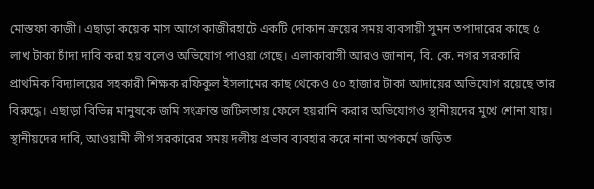মোস্তফা কাজী। এছাড়া কয়েক মাস আগে কাজীরহাটে একটি দোকান ক্রয়ের সময় ব্যবসায়ী সুমন তপাদারের কাছে ৫ লাখ টাকা চাঁদা দাবি করা হয় বলেও অভিযোগ পাওয়া গেছে। এলাকাবাসী আরও জানান, বি. কে. নগর সরকারি প্রাথমিক বিদ্যালয়ের সহকারী শিক্ষক রফিকুল ইসলামের কাছ থেকেও ৫০ হাজার টাকা আদায়ের অভিযোগ রয়েছে তার বিরুদ্ধে। এছাড়া বিভিন্ন মানুষকে জমি সংক্রান্ত জটিলতায় ফেলে হয়রানি করার অভিযোগও স্থানীয়দের মুখে শোনা যায়। স্থানীয়দের দাবি, আওয়ামী লীগ সরকারের সময় দলীয় প্রভাব ব্যবহার করে নানা অপকর্মে জড়িত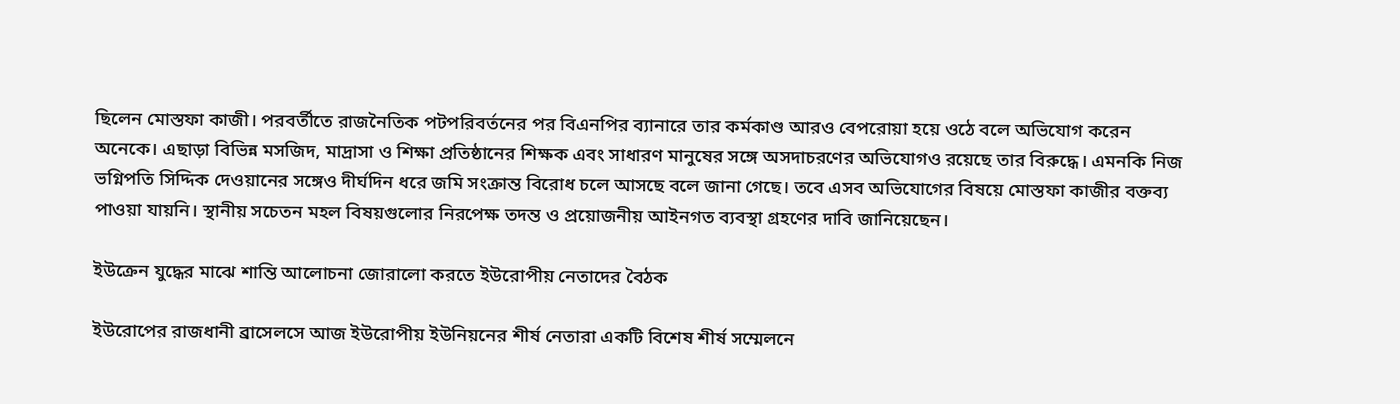ছিলেন মোস্তফা কাজী। পরবর্তীতে রাজনৈতিক পটপরিবর্তনের পর বিএনপির ব্যানারে তার কর্মকাণ্ড আরও বেপরোয়া হয়ে ওঠে বলে অভিযোগ করেন অনেকে। এছাড়া বিভিন্ন মসজিদ, মাদ্রাসা ও শিক্ষা প্রতিষ্ঠানের শিক্ষক এবং সাধারণ মানুষের সঙ্গে অসদাচরণের অভিযোগও রয়েছে তার বিরুদ্ধে। এমনকি নিজ ভগ্নিপতি সিদ্দিক দেওয়ানের সঙ্গেও দীর্ঘদিন ধরে জমি সংক্রান্ত বিরোধ চলে আসছে বলে জানা গেছে। তবে এসব অভিযোগের বিষয়ে মোস্তফা কাজীর বক্তব্য পাওয়া যায়নি। স্থানীয় সচেতন মহল বিষয়গুলোর নিরপেক্ষ তদন্ত ও প্রয়োজনীয় আইনগত ব্যবস্থা গ্রহণের দাবি জানিয়েছেন।

ইউক্রেন যুদ্ধের মাঝে শান্তি আলোচনা জোরালো করতে ইউরোপীয় নেতাদের বৈঠক

ইউরোপের রাজধানী ব্রাসেলসে আজ ইউরোপীয় ইউনিয়নের শীর্ষ নেতারা একটি বিশেষ শীর্ষ সম্মেলনে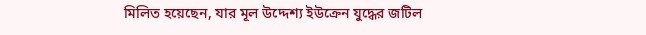মিলিত হয়েছেন, যার মূল উদ্দেশ্য ইউক্রেন যুদ্ধের জটিল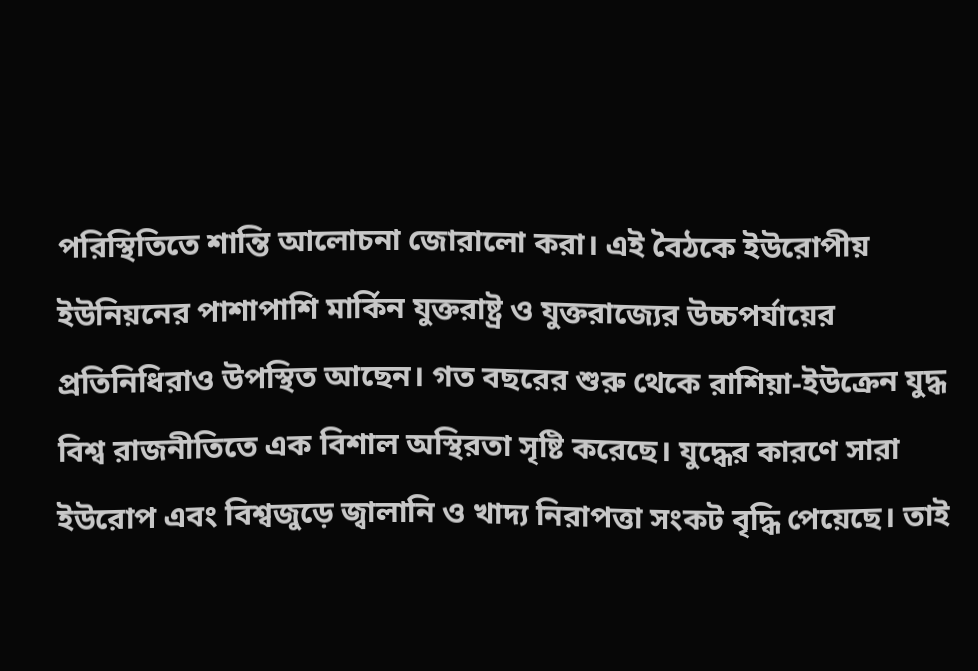পরিস্থিতিতে শান্তি আলোচনা জোরালো করা। এই বৈঠকে ইউরোপীয় ইউনিয়নের পাশাপাশি মার্কিন যুক্তরাষ্ট্র ও যুক্তরাজ্যের উচ্চপর্যায়ের প্রতিনিধিরাও উপস্থিত আছেন। গত বছরের শুরু থেকে রাশিয়া-ইউক্রেন যুদ্ধ বিশ্ব রাজনীতিতে এক বিশাল অস্থিরতা সৃষ্টি করেছে। যুদ্ধের কারণে সারা ইউরোপ এবং বিশ্বজুড়ে জ্বালানি ও খাদ্য নিরাপত্তা সংকট বৃদ্ধি পেয়েছে। তাই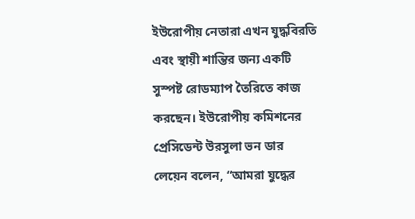ইউরোপীয় নেতারা এখন যুদ্ধবিরতি এবং স্থায়ী শান্তির জন্য একটি সুস্পষ্ট রোডম্যাপ তৈরিতে কাজ করছেন। ইউরোপীয় কমিশনের প্রেসিডেন্ট উরসুলা ভন ডার লেয়েন বলেন, “আমরা যুদ্ধের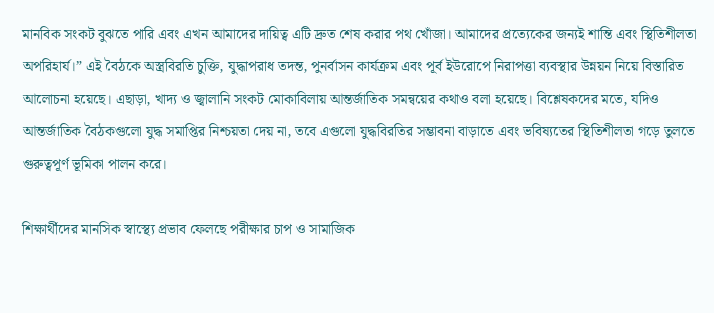মানবিক সংকট বুঝতে পারি এবং এখন আমাদের দায়িত্ব এটি দ্রুত শেষ করার পথ খোঁজা। আমাদের প্রত্যেকের জন্যই শান্তি এবং স্থিতিশীলতা অপরিহার্য।” এই বৈঠকে অস্ত্রবিরতি চুক্তি, যুদ্ধাপরাধ তদন্ত, পুনর্বাসন কার্যক্রম এবং পূর্ব ইউরোপে নিরাপত্তা ব্যবস্থার উন্নয়ন নিয়ে বিস্তারিত আলোচনা হয়েছে। এছাড়া, খাদ্য ও জ্বালানি সংকট মোকাবিলায় আন্তর্জাতিক সমন্বয়ের কথাও বলা হয়েছে। বিশ্লেষকদের মতে, যদিও আন্তর্জাতিক বৈঠকগুলো যুদ্ধ সমাপ্তির নিশ্চয়তা দেয় না, তবে এগুলো যুদ্ধবিরতির সম্ভাবনা বাড়াতে এবং ভবিষ্যতের স্থিতিশীলতা গড়ে তুলতে গুরুত্বপূর্ণ ভূমিকা পালন করে।

শিক্ষার্থীদের মানসিক স্বাস্থ্যে প্রভাব ফেলছে পরীক্ষার চাপ ও সামাজিক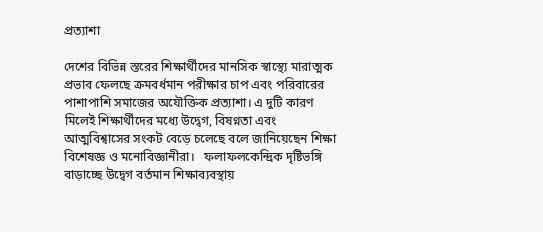প্রত্যাশা

দেশের বিভিন্ন স্তরের শিক্ষার্থীদের মানসিক স্বাস্থ্যে মারাত্মক প্রভাব ফেলছে ক্রমবর্ধমান পরীক্ষার চাপ এবং পরিবারের পাশাপাশি সমাজের অযৌক্তিক প্রত্যাশা। এ দুটি কারণ মিলেই শিক্ষার্থীদের মধ্যে উদ্বেগ, বিষণ্নতা এবং আত্মবিশ্বাসের সংকট বেড়ে চলেছে বলে জানিয়েছেন শিক্ষা বিশেষজ্ঞ ও মনোবিজ্ঞানীরা।   ফলাফলকেন্দ্রিক দৃষ্টিভঙ্গি বাড়াচ্ছে উদ্বেগ বর্তমান শিক্ষাব্যবস্থায়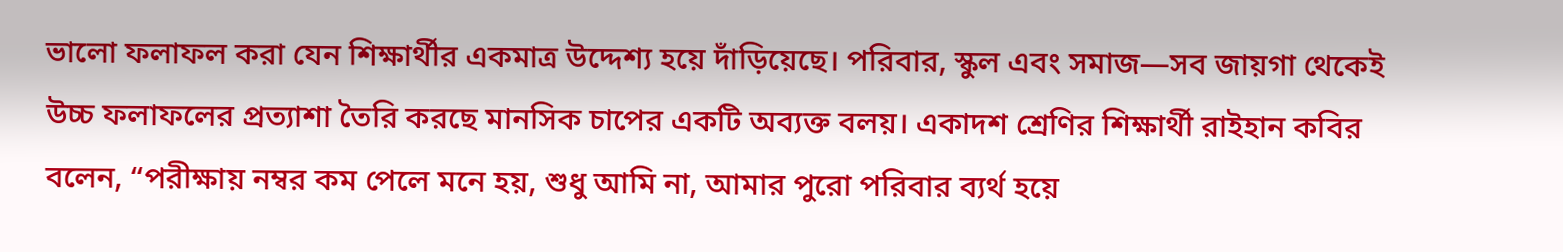ভালো ফলাফল করা যেন শিক্ষার্থীর একমাত্র উদ্দেশ্য হয়ে দাঁড়িয়েছে। পরিবার, স্কুল এবং সমাজ—সব জায়গা থেকেই উচ্চ ফলাফলের প্রত্যাশা তৈরি করছে মানসিক চাপের একটি অব্যক্ত বলয়। একাদশ শ্রেণির শিক্ষার্থী রাইহান কবির বলেন, “পরীক্ষায় নম্বর কম পেলে মনে হয়, শুধু আমি না, আমার পুরো পরিবার ব্যর্থ হয়ে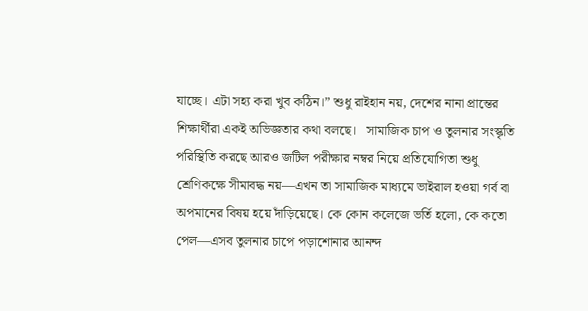যাচ্ছে। এটা সহ্য করা খুব কঠিন।” শুধু রাইহান নয়, দেশের নানা প্রান্তের শিক্ষার্থীরা একই অভিজ্ঞতার কথা বলছে।   সামাজিক চাপ ও তুলনার সংস্কৃতি পরিস্থিতি করছে আরও জটিল পরীক্ষার নম্বর নিয়ে প্রতিযোগিতা শুধু শ্রেণিকক্ষে সীমাবদ্ধ নয়—এখন তা সামাজিক মাধ্যমে ভাইরাল হওয়া গর্ব বা অপমানের বিষয় হয়ে দাঁড়িয়েছে। কে কোন কলেজে ভর্তি হলো, কে কতো পেল—এসব তুলনার চাপে পড়াশোনার আনন্দ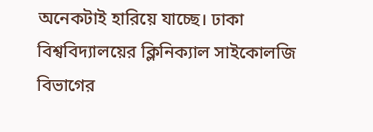অনেকটাই হারিয়ে যাচ্ছে। ঢাকা বিশ্ববিদ্যালয়ের ক্লিনিক্যাল সাইকোলজি বিভাগের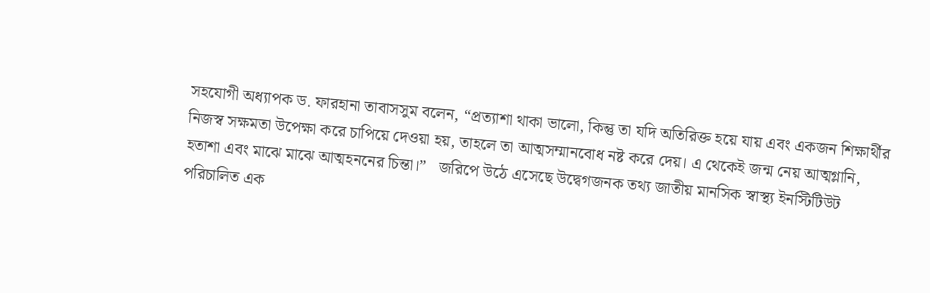সহযোগী অধ্যাপক ড. ফারহানা তাবাসসুম বলেন, “প্রত্যাশা থাকা ভালো, কিন্তু তা যদি অতিরিক্ত হয়ে যায় এবং একজন শিক্ষার্থীর নিজস্ব সক্ষমতা উপেক্ষা করে চাপিয়ে দেওয়া হয়, তাহলে তা আত্মসম্মানবোধ নষ্ট করে দেয়। এ থেকেই জন্ম নেয় আত্মগ্লানি, হতাশা এবং মাঝে মাঝে আত্মহননের চিন্তা।”   জরিপে উঠে এসেছে উদ্বেগজনক তথ্য জাতীয় মানসিক স্বাস্থ্য ইনস্টিটিউট পরিচালিত এক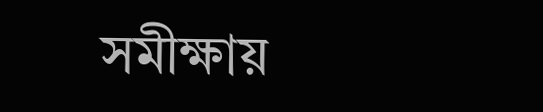সমীক্ষায়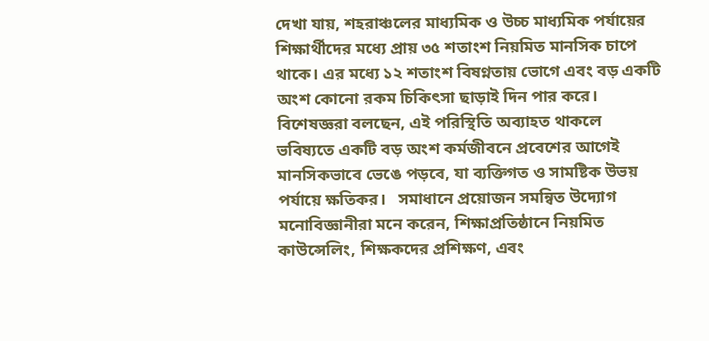দেখা যায়, শহরাঞ্চলের মাধ্যমিক ও উচ্চ মাধ্যমিক পর্যায়ের শিক্ষার্থীদের মধ্যে প্রায় ৩৫ শতাংশ নিয়মিত মানসিক চাপে থাকে। এর মধ্যে ১২ শতাংশ বিষণ্নতায় ভোগে এবং বড় একটি অংশ কোনো রকম চিকিৎসা ছাড়াই দিন পার করে। বিশেষজ্ঞরা বলছেন, এই পরিস্থিতি অব্যাহত থাকলে ভবিষ্যতে একটি বড় অংশ কর্মজীবনে প্রবেশের আগেই মানসিকভাবে ভেঙে পড়বে, যা ব্যক্তিগত ও সামষ্টিক উভয় পর্যায়ে ক্ষতিকর।   সমাধানে প্রয়োজন সমন্বিত উদ্যোগ মনোবিজ্ঞানীরা মনে করেন, শিক্ষাপ্রতিষ্ঠানে নিয়মিত কাউন্সেলিং, শিক্ষকদের প্রশিক্ষণ, এবং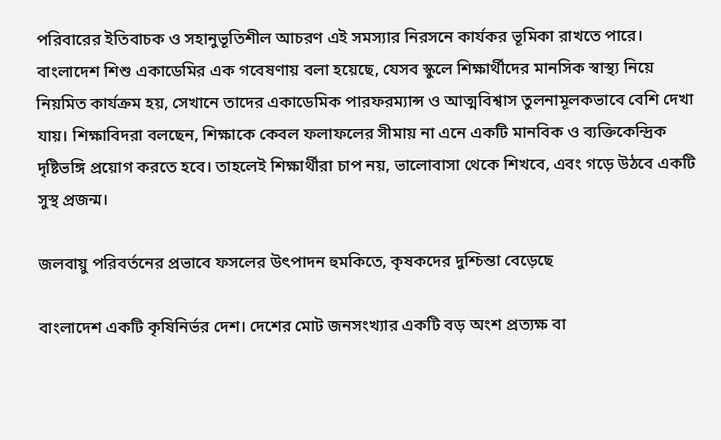পরিবারের ইতিবাচক ও সহানুভূতিশীল আচরণ এই সমস্যার নিরসনে কার্যকর ভূমিকা রাখতে পারে। বাংলাদেশ শিশু একাডেমির এক গবেষণায় বলা হয়েছে, যেসব স্কুলে শিক্ষার্থীদের মানসিক স্বাস্থ্য নিয়ে নিয়মিত কার্যক্রম হয়, সেখানে তাদের একাডেমিক পারফরম্যান্স ও আত্মবিশ্বাস তুলনামূলকভাবে বেশি দেখা যায়। শিক্ষাবিদরা বলছেন, শিক্ষাকে কেবল ফলাফলের সীমায় না এনে একটি মানবিক ও ব্যক্তিকেন্দ্রিক দৃষ্টিভঙ্গি প্রয়োগ করতে হবে। তাহলেই শিক্ষার্থীরা চাপ নয়, ভালোবাসা থেকে শিখবে, এবং গড়ে উঠবে একটি সুস্থ প্রজন্ম।

জলবায়ু পরিবর্তনের প্রভাবে ফসলের উৎপাদন হুমকিতে, কৃষকদের দুশ্চিন্তা বেড়েছে

বাংলাদেশ একটি কৃষিনির্ভর দেশ। দেশের মোট জনসংখ্যার একটি বড় অংশ প্রত্যক্ষ বা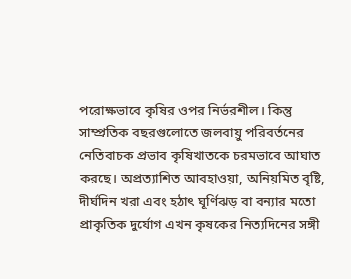পরোক্ষভাবে কৃষির ওপর নির্ভরশীল। কিন্তু সাম্প্রতিক বছরগুলোতে জলবায়ু পরিবর্তনের নেতিবাচক প্রভাব কৃষিখাতকে চরমভাবে আঘাত করছে। অপ্রত্যাশিত আবহাওয়া, অনিয়মিত বৃষ্টি, দীর্ঘদিন খরা এবং হঠাৎ ঘূর্ণিঝড় বা বন্যার মতো প্রাকৃতিক দুর্যোগ এখন কৃষকের নিত্যদিনের সঙ্গী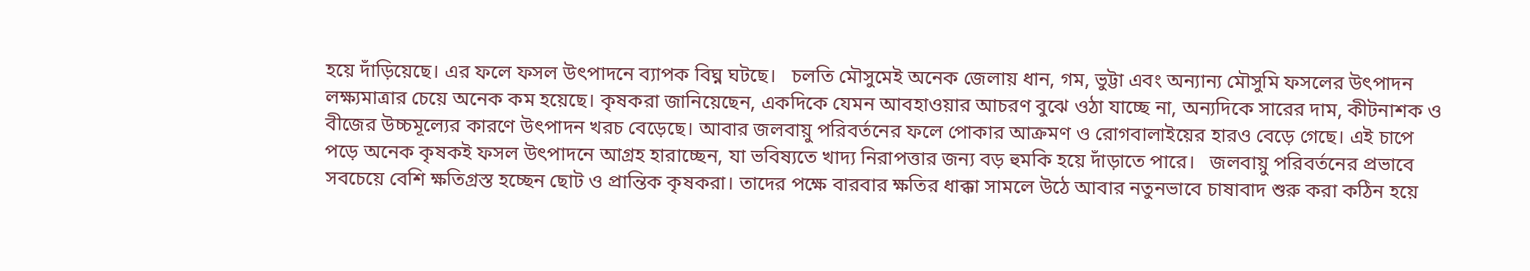হয়ে দাঁড়িয়েছে। এর ফলে ফসল উৎপাদনে ব্যাপক বিঘ্ন ঘটছে।   চলতি মৌসুমেই অনেক জেলায় ধান, গম, ভুট্টা এবং অন্যান্য মৌসুমি ফসলের উৎপাদন লক্ষ্যমাত্রার চেয়ে অনেক কম হয়েছে। কৃষকরা জানিয়েছেন, একদিকে যেমন আবহাওয়ার আচরণ বুঝে ওঠা যাচ্ছে না, অন্যদিকে সারের দাম, কীটনাশক ও বীজের উচ্চমূল্যের কারণে উৎপাদন খরচ বেড়েছে। আবার জলবায়ু পরিবর্তনের ফলে পোকার আক্রমণ ও রোগবালাইয়ের হারও বেড়ে গেছে। এই চাপে পড়ে অনেক কৃষকই ফসল উৎপাদনে আগ্রহ হারাচ্ছেন, যা ভবিষ্যতে খাদ্য নিরাপত্তার জন্য বড় হুমকি হয়ে দাঁড়াতে পারে।   জলবায়ু পরিবর্তনের প্রভাবে সবচেয়ে বেশি ক্ষতিগ্রস্ত হচ্ছেন ছোট ও প্রান্তিক কৃষকরা। তাদের পক্ষে বারবার ক্ষতির ধাক্কা সামলে উঠে আবার নতুনভাবে চাষাবাদ শুরু করা কঠিন হয়ে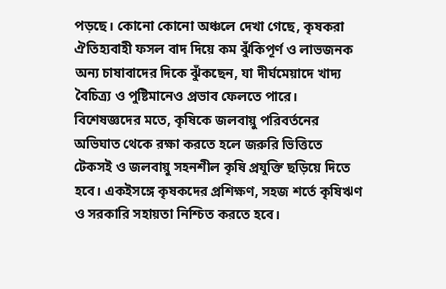পড়ছে। কোনো কোনো অঞ্চলে দেখা গেছে, কৃষকরা ঐতিহ্যবাহী ফসল বাদ দিয়ে কম ঝুঁকিপূর্ণ ও লাভজনক অন্য চাষাবাদের দিকে ঝুঁকছেন, যা দীর্ঘমেয়াদে খাদ্য বৈচিত্র্য ও পুষ্টিমানেও প্রভাব ফেলতে পারে।   বিশেষজ্ঞদের মতে, কৃষিকে জলবায়ু পরিবর্তনের অভিঘাত থেকে রক্ষা করতে হলে জরুরি ভিত্তিতে টেকসই ও জলবায়ু সহনশীল কৃষি প্রযুক্তি ছড়িয়ে দিতে হবে। একইসঙ্গে কৃষকদের প্রশিক্ষণ, সহজ শর্তে কৃষিঋণ ও সরকারি সহায়তা নিশ্চিত করতে হবে।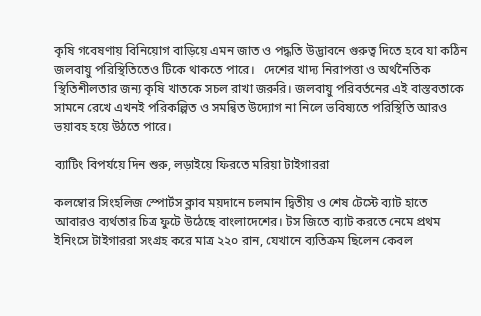কৃষি গবেষণায় বিনিয়োগ বাড়িয়ে এমন জাত ও পদ্ধতি উদ্ভাবনে গুরুত্ব দিতে হবে যা কঠিন জলবায়ু পরিস্থিতিতেও টিকে থাকতে পারে।   দেশের খাদ্য নিরাপত্তা ও অর্থনৈতিক স্থিতিশীলতার জন্য কৃষি খাতকে সচল রাখা জরুরি। জলবায়ু পরিবর্তনের এই বাস্তবতাকে সামনে রেখে এখনই পরিকল্পিত ও সমন্বিত উদ্যোগ না নিলে ভবিষ্যতে পরিস্থিতি আরও ভয়াবহ হয়ে উঠতে পারে।

ব্যাটিং বিপর্যয়ে দিন শুরু, লড়াইয়ে ফিরতে মরিয়া টাইগাররা

কলম্বোর সিংহলিজ স্পোর্টস ক্লাব ময়দানে চলমান দ্বিতীয় ও শেষ টেস্টে ব্যাট হাতে আবারও ব্যর্থতার চিত্র ফুটে উঠেছে বাংলাদেশের। টস জিতে ব্যাট করতে নেমে প্রথম ইনিংসে টাইগাররা সংগ্রহ করে মাত্র ২২০ রান, যেখানে ব্যতিক্রম ছিলেন কেবল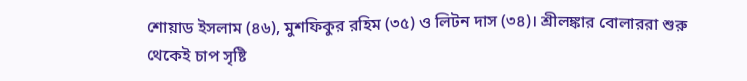শোয়াড ইসলাম (৪৬), মুশফিকুর রহিম (৩৫) ও লিটন দাস (৩৪)। শ্রীলঙ্কার বোলাররা শুরু থেকেই চাপ সৃষ্টি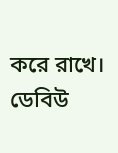করে রাখে। ডেবিউ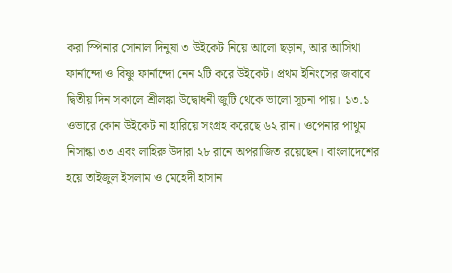করা স্পিনার সোনাল দিনুষা ৩ উইকেট নিয়ে আলো ছড়ান, আর আসিথা ফার্নান্দো ও বিষ্ণু ফার্নান্দো নেন ২টি করে উইকেট। প্রথম ইনিংসের জবাবে দ্বিতীয় দিন সকালে শ্রীলঙ্কা উদ্বোধনী জুটি থেকে ভালো সূচনা পায়। ১৩.১ ওভারে কোন উইকেট না হারিয়ে সংগ্রহ করেছে ৬২ রান। ওপেনার পাথুম নিসান্কা ৩৩ এবং লাহিরু উদারা ২৮ রানে অপরাজিত রয়েছেন। বাংলাদেশের হয়ে তাইজুল ইসলাম ও মেহেদী হাসান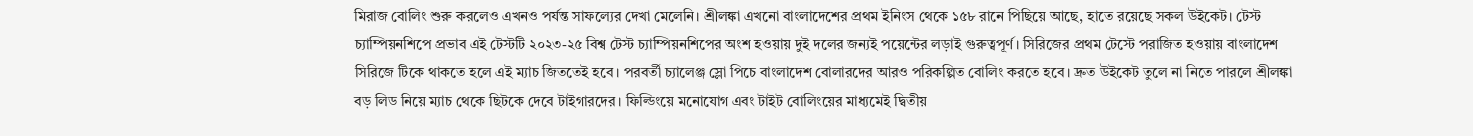মিরাজ বোলিং শুরু করলেও এখনও পর্যন্ত সাফল্যের দেখা মেলেনি। শ্রীলঙ্কা এখনো বাংলাদেশের প্রথম ইনিংস থেকে ১৫৮ রানে পিছিয়ে আছে, হাতে রয়েছে সকল উইকেট। টেস্ট চ্যাম্পিয়নশিপে প্রভাব এই টেস্টটি ২০২৩-২৫ বিশ্ব টেস্ট চ্যাম্পিয়নশিপের অংশ হওয়ায় দুই দলের জন্যই পয়েন্টের লড়াই গুরুত্বপূর্ণ। সিরিজের প্রথম টেস্টে পরাজিত হওয়ায় বাংলাদেশ সিরিজে টিকে থাকতে হলে এই ম্যাচ জিততেই হবে। পরবর্তী চ্যালেঞ্জ স্লো পিচে বাংলাদেশ বোলারদের আরও পরিকল্পিত বোলিং করতে হবে। দ্রুত উইকেট তুলে না নিতে পারলে শ্রীলঙ্কা বড় লিড নিয়ে ম্যাচ থেকে ছিটকে দেবে টাইগারদের। ফিল্ডিংয়ে মনোযোগ এবং টাইট বোলিংয়ের মাধ্যমেই দ্বিতীয়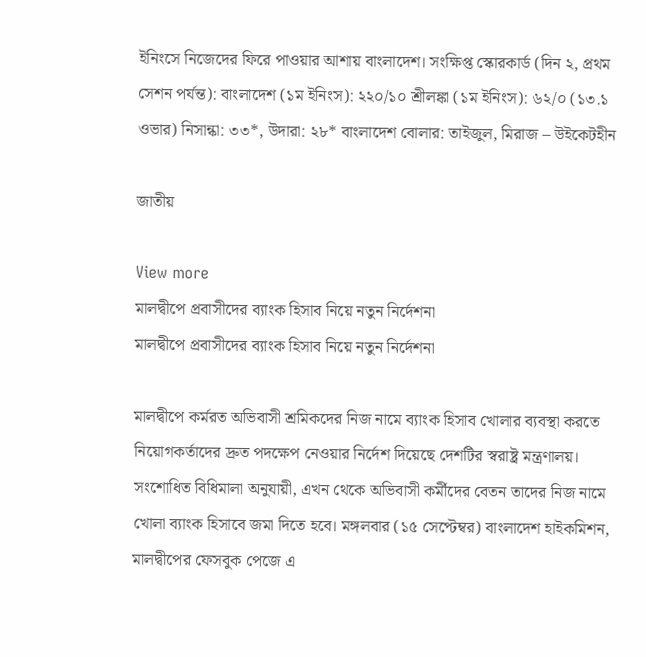ইনিংসে নিজেদের ফিরে পাওয়ার আশায় বাংলাদেশ। সংক্ষিপ্ত স্কোরকার্ড (দিন ২, প্রথম সেশন পর্যন্ত): বাংলাদেশ (১ম ইনিংস): ২২০/১০ শ্রীলঙ্কা (১ম ইনিংস): ৬২/০ (১৩.১ ওভার) নিসান্কা: ৩৩*, উদারা: ২৮* বাংলাদেশ বোলার: তাইজুল, মিরাজ – উইকেটহীন

জাতীয়

View more
মালদ্বীপে প্রবাসীদের ব্যাংক হিসাব নিয়ে নতুন নির্দেশনা
মালদ্বীপে প্রবাসীদের ব্যাংক হিসাব নিয়ে নতুন নির্দেশনা

মালদ্বীপে কর্মরত অভিবাসী শ্রমিকদের নিজ নামে ব্যাংক হিসাব খোলার ব্যবস্থা করতে নিয়োগকর্তাদের দ্রুত পদক্ষেপ নেওয়ার নির্দেশ দিয়েছে দেশটির স্বরাষ্ট্র মন্ত্রণালয়। সংশোধিত বিধিমালা অনুযায়ী, এখন থেকে অভিবাসী কর্মীদের বেতন তাদের নিজ নামে খোলা ব্যাংক হিসাবে জমা দিতে হবে। মঙ্গলবার (১৫ সেপ্টেম্বর) বাংলাদেশ হাইকমিশন, মালদ্বীপের ফেসবুক পেজে এ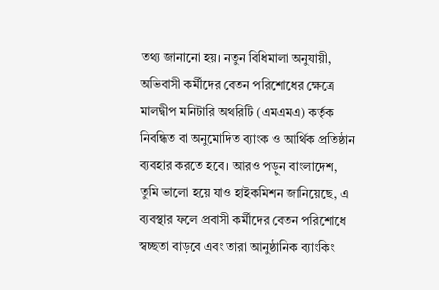তথ্য জানানো হয়। নতুন বিধিমালা অনুযায়ী, অভিবাসী কর্মীদের বেতন পরিশোধের ক্ষেত্রে মালদ্বীপ মনিটারি অথরিটি (এমএমএ) কর্তৃক নিবন্ধিত বা অনুমোদিত ব্যাংক ও আর্থিক প্রতিষ্ঠান ব্যবহার করতে হবে। আরও পড়ুন বাংলাদেশ, তুমি ভালো হয়ে যাও হাইকমিশন জানিয়েছে, এ ব্যবস্থার ফলে প্রবাসী কর্মীদের বেতন পরিশোধে স্বচ্ছতা বাড়বে এবং তারা আনুষ্ঠানিক ব্যাংকিং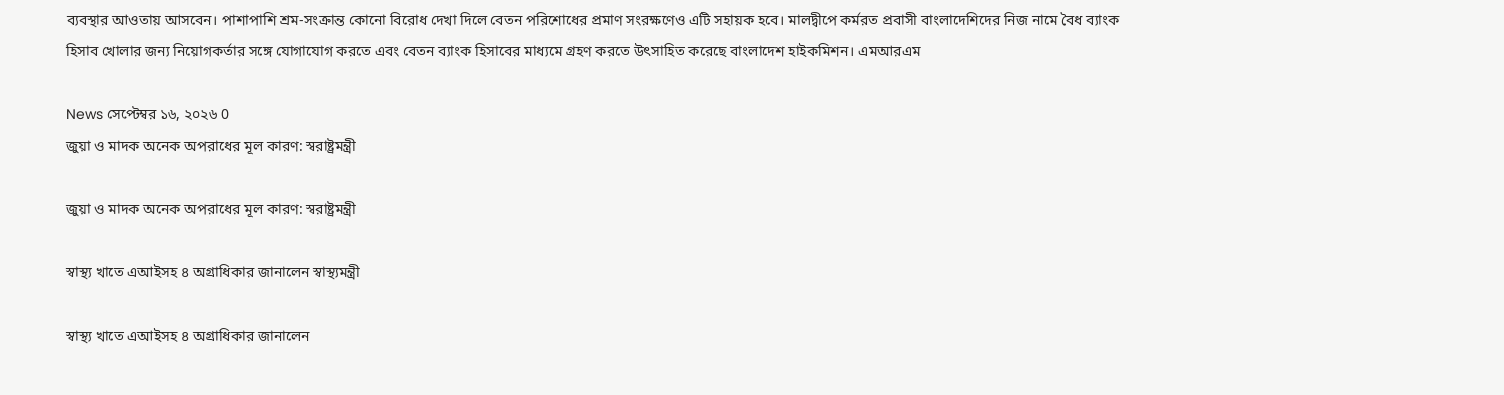ব্যবস্থার আওতায় আসবেন। পাশাপাশি শ্রম-সংক্রান্ত কোনো বিরোধ দেখা দিলে বেতন পরিশোধের প্রমাণ সংরক্ষণেও এটি সহায়ক হবে। মালদ্বীপে কর্মরত প্রবাসী বাংলাদেশিদের নিজ নামে বৈধ ব্যাংক হিসাব খোলার জন্য নিয়োগকর্তার সঙ্গে যোগাযোগ করতে এবং বেতন ব্যাংক হিসাবের মাধ্যমে গ্রহণ করতে উৎসাহিত করেছে বাংলাদেশ হাইকমিশন। এমআরএম

News সেপ্টেম্বর ১৬, ২০২৬ 0
জুয়া ও মাদক অনেক অপরাধের মূল কারণ: স্বরাষ্ট্রমন্ত্রী

জুয়া ও মাদক অনেক অপরাধের মূল কারণ: স্বরাষ্ট্রমন্ত্রী

স্বাস্থ্য খাতে এআইসহ ৪ অগ্রাধিকার জানালেন স্বাস্থ্যমন্ত্রী

স্বাস্থ্য খাতে এআইসহ ৪ অগ্রাধিকার জানালেন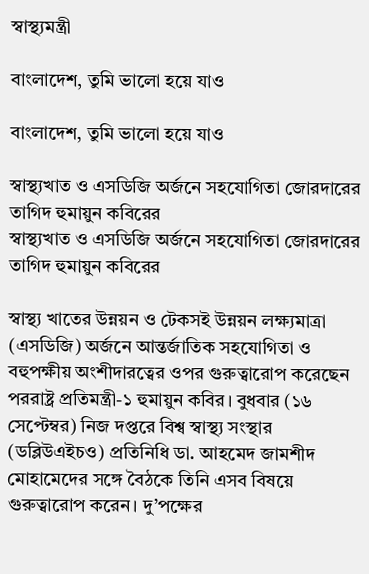স্বাস্থ্যমন্ত্রী

বাংলাদেশ, তুমি ভালো হয়ে যাও

বাংলাদেশ, তুমি ভালো হয়ে যাও

স্বাস্থ্যখাত ও এসডিজি অর্জনে সহযোগিতা জোরদারের তাগিদ হুমায়ুন কবিরের
স্বাস্থ্যখাত ও এসডিজি অর্জনে সহযোগিতা জোরদারের তাগিদ হুমায়ুন কবিরের

স্বাস্থ্য খাতের উন্নয়ন ও টেকসই উন্নয়ন লক্ষ্যমাত্রা (এসডিজি) অর্জনে আন্তর্জাতিক সহযোগিতা ও বহুপক্ষীয় অংশীদারত্বের ওপর গুরুত্বারোপ করেছেন পররাষ্ট্র প্রতিমন্ত্রী-১ হুমায়ুন কবির। বুধবার (১৬ সেপ্টেম্বর) নিজ দপ্তরে বিশ্ব স্বাস্থ্য সংস্থার (ডব্লিউএইচও) প্রতিনিধি ডা. আহমেদ জামশীদ মোহামেদের সঙ্গে বৈঠকে তিনি এসব বিষয়ে গুরুত্বারোপ করেন। দু’পক্ষের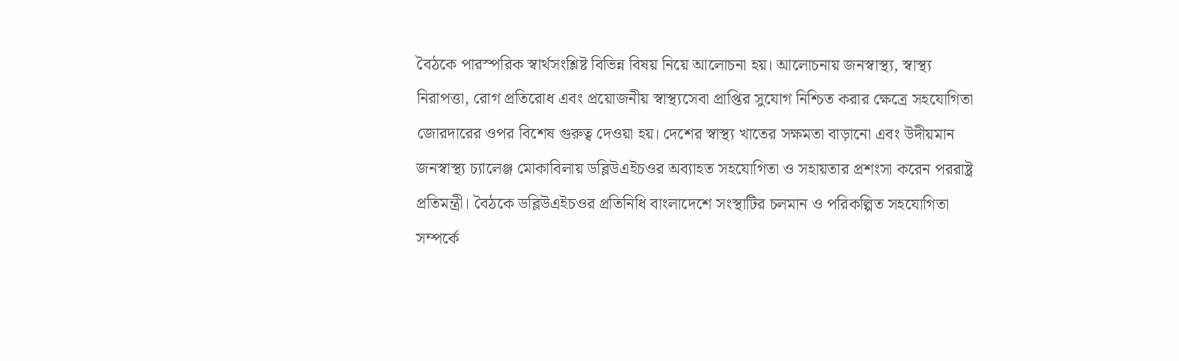বৈঠকে পারস্পরিক স্বার্থসংশ্লিষ্ট বিভিন্ন বিষয় নিয়ে আলোচনা হয়। আলোচনায় জনস্বাস্থ্য, স্বাস্থ্য নিরাপত্তা, রোগ প্রতিরোধ এবং প্রয়োজনীয় স্বাস্থ্যসেবা প্রাপ্তির সুযোগ নিশ্চিত করার ক্ষেত্রে সহযোগিতা জোরদারের ওপর বিশেষ গুরুত্ব দেওয়া হয়। দেশের স্বাস্থ্য খাতের সক্ষমতা বাড়ানো এবং উদীয়মান জনস্বাস্থ্য চ্যালেঞ্জ মোকাবিলায় ডব্লিউএইচওর অব্যাহত সহযোগিতা ও সহায়তার প্রশংসা করেন পররাষ্ট্র প্রতিমন্ত্রী। বৈঠকে ডব্লিউএইচওর প্রতিনিধি বাংলাদেশে সংস্থাটির চলমান ও পরিকল্পিত সহযোগিতা সম্পর্কে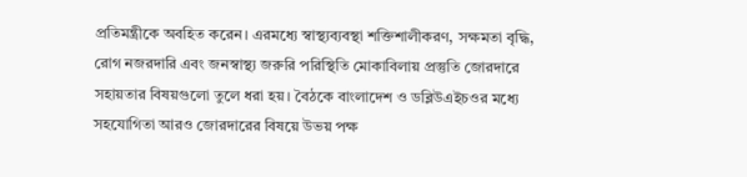প্রতিমন্ত্রীকে অবহিত করেন। এরমধ্যে স্বাস্থ্যব্যবস্থা শক্তিশালীকরণ, সক্ষমতা বৃদ্ধি, রোগ নজরদারি এবং জনস্বাস্থ্য জরুরি পরিস্থিতি মোকাবিলায় প্রস্তুতি জোরদারে সহায়তার বিষয়গুলো তুলে ধরা হয়। বৈঠকে বাংলাদেশ ও ডব্লিউএইচওর মধ্যে সহযোগিতা আরও জোরদারের বিষয়ে উভয় পক্ষ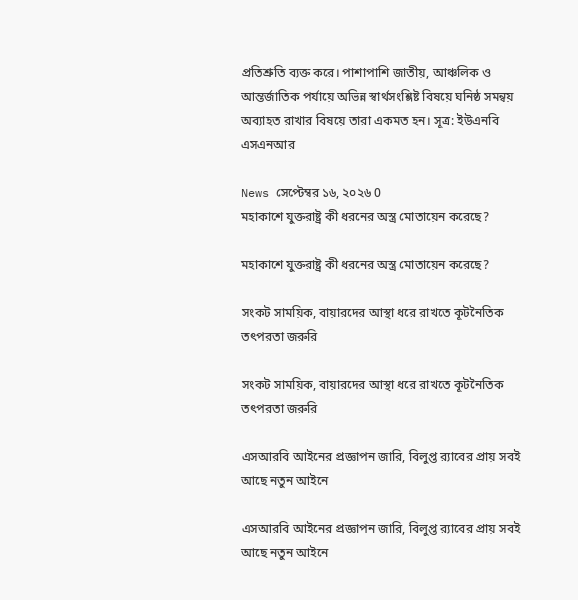প্রতিশ্রুতি ব্যক্ত করে। পাশাপাশি জাতীয়, আঞ্চলিক ও আন্তর্জাতিক পর্যায়ে অভিন্ন স্বার্থসংশ্লিষ্ট বিষয়ে ঘনিষ্ঠ সমন্বয় অব্যাহত রাখার বিষয়ে তারা একমত হন। সূত্র: ইউএনবি এসএনআর

News সেপ্টেম্বর ১৬, ২০২৬ 0
মহাকাশে যুক্তরাষ্ট্র কী ধরনের অস্ত্র মোতায়েন করেছে?

মহাকাশে যুক্তরাষ্ট্র কী ধরনের অস্ত্র মোতায়েন করেছে?

সংকট সাময়িক, বায়ারদের আস্থা ধরে রাখতে কূটনৈতিক তৎপরতা জরুরি

সংকট সাময়িক, বায়ারদের আস্থা ধরে রাখতে কূটনৈতিক তৎপরতা জরুরি

এসআরবি আইনের প্রজ্ঞাপন জারি, বিলুপ্ত র‍্যাবের প্রায় সবই আছে নতুন আইনে

এসআরবি আইনের প্রজ্ঞাপন জারি, বিলুপ্ত র‍্যাবের প্রায় সবই আছে নতুন আইনে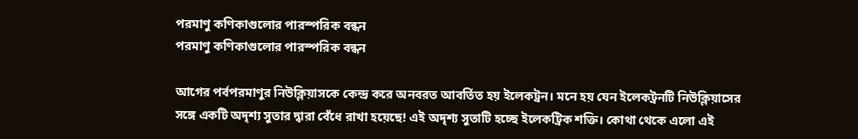পরমাণু কণিকাগুলোর পারস্পরিক বন্ধন
পরমাণু কণিকাগুলোর পারস্পরিক বন্ধন

আগের পর্বপরমাণুর নিউক্লিয়াসকে কেন্দ্র করে অনবরত আবর্তিত হয় ইলেকট্রন। মনে হয় যেন ইলেকট্রনটি নিউক্লিয়াসের সঙ্গে একটি অদৃশ্য সুতার দ্বারা বেঁধে রাখা হয়েছে! এই অদৃশ্য সুতাটি হচ্ছে ইলেকট্রিক শক্তি। কোথা থেকে এলো এই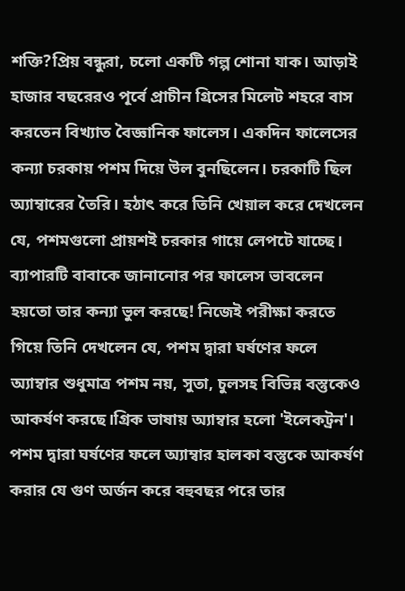শক্তি?প্রিয় বন্ধুরা, চলো একটি গল্প শোনা যাক। আড়াই হাজার বছরেরও পূর্বে প্রাচীন গ্রিসের মিলেট শহরে বাস করতেন বিখ্যাত বৈজ্ঞানিক ফালেস। একদিন ফালেসের কন্যা চরকায় পশম দিয়ে উল বুনছিলেন। চরকাটি ছিল অ্যাম্বারের তৈরি। হঠাৎ করে তিনি খেয়াল করে দেখলেন যে, পশমগুলো প্রায়শই চরকার গায়ে লেপটে যাচ্ছে। ব্যাপারটি বাবাকে জানানোর পর ফালেস ভাবলেন হয়তো তার কন্যা ভুল করছে! নিজেই পরীক্ষা করতে গিয়ে তিনি দেখলেন যে, পশম দ্বারা ঘর্ষণের ফলে অ্যাম্বার শুধুমাত্র পশম নয়, সুতা, চুলসহ বিভিন্ন বস্তুকেও আকর্ষণ করছে।গ্রিক ভাষায় অ্যাম্বার হলো 'ইলেকট্রন'। পশম দ্বারা ঘর্ষণের ফলে অ্যাম্বার হালকা বস্তুকে আকর্ষণ করার যে গুণ অর্জন করে বহুবছর পরে তার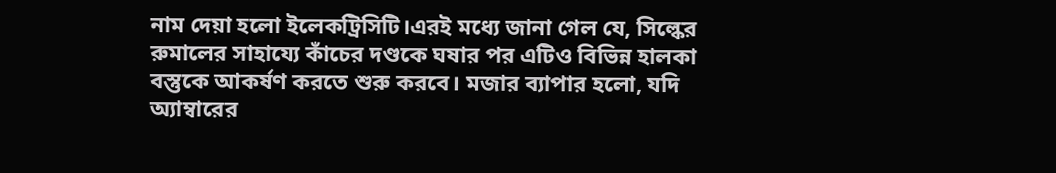নাম দেয়া হলো ইলেকট্রিসিটি।এরই মধ্যে জানা গেল যে, সিল্কের রুমালের সাহায্যে কাঁচের দণ্ডকে ঘষার পর এটিও বিভিন্ন হালকা বস্তুকে আকর্ষণ করতে শুরু করবে। মজার ব্যাপার হলো, যদি অ্যাম্বারের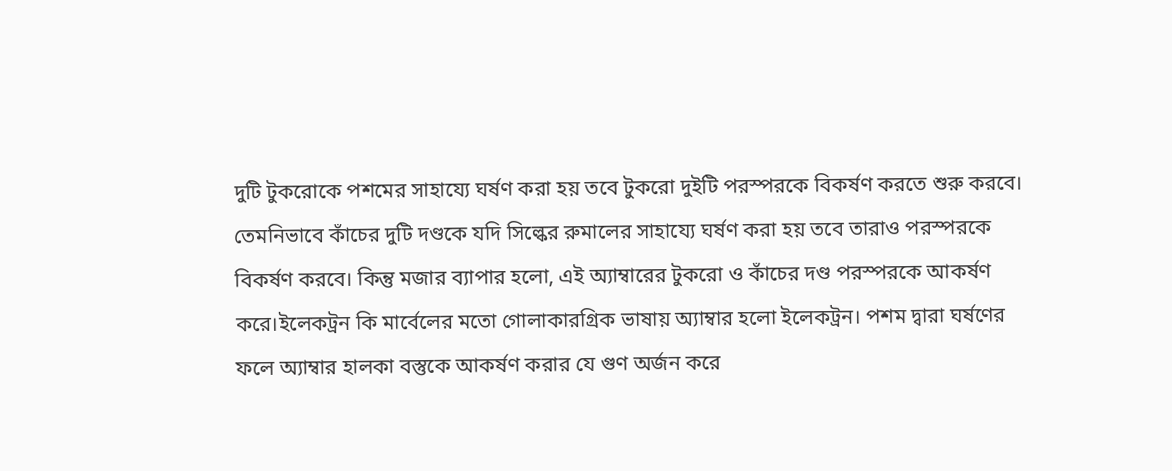দুটি টুকরোকে পশমের সাহায্যে ঘর্ষণ করা হয় তবে টুকরো দুইটি পরস্পরকে বিকর্ষণ করতে শুরু করবে। তেমনিভাবে কাঁচের দুটি দণ্ডকে যদি সিল্কের রুমালের সাহায্যে ঘর্ষণ করা হয় তবে তারাও পরস্পরকে বিকর্ষণ করবে। কিন্তু মজার ব্যাপার হলো, এই অ্যাম্বারের টুকরো ও কাঁচের দণ্ড পরস্পরকে আকর্ষণ করে।ইলেকট্রন কি মার্বেলের মতো গোলাকারগ্রিক ভাষায় অ্যাম্বার হলো ইলেকট্রন। পশম দ্বারা ঘর্ষণের ফলে অ্যাম্বার হালকা বস্তুকে আকর্ষণ করার যে গুণ অর্জন করে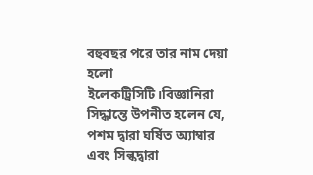বহুবছর পরে তার নাম দেয়া হলো ইলেকট্রিসিটি।বিজ্ঞানিরা সিদ্ধান্তে উপনীত হলেন যে, পশম দ্বারা ঘর্ষিত অ্যাম্বার এবং সিল্কদ্বারা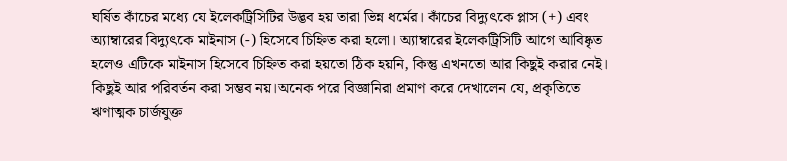ঘর্ষিত কাঁচের মধ্যে যে ইলেকট্রিসিটির উদ্ভব হয় তারা ভিন্ন ধর্মের। কাঁচের বিদ্যুৎকে প্লাস (+) এবং অ্যাম্বারের বিদ্যুৎকে মাইনাস (-) হিসেবে চিহ্নিত করা হলো। অ্যাম্বারের ইলেকট্রিসিটি আগে আবিষ্কৃত হলেও এটিকে মাইনাস হিসেবে চিহ্নিত করা হয়তো ঠিক হয়নি, কিন্তু এখনতো আর কিছুই করার নেই। কিছুই আর পরিবর্তন করা সম্ভব নয়।অনেক পরে বিজ্ঞানিরা প্রমাণ করে দেখালেন যে, প্রকৃতিতে ঋণাত্মক চার্জযুক্ত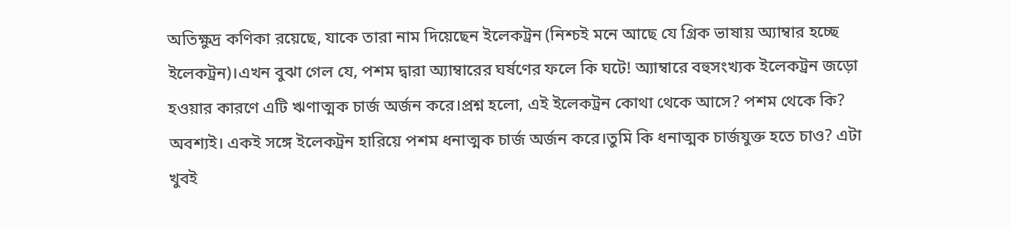অতিক্ষুদ্র কণিকা রয়েছে, যাকে তারা নাম দিয়েছেন ইলেকট্রন (নিশ্চই মনে আছে যে গ্রিক ভাষায় অ্যাম্বার হচ্ছে ইলেকট্রন)।এখন বুঝা গেল যে, পশম দ্বারা অ্যাম্বারের ঘর্ষণের ফলে কি ঘটে! অ্যাম্বারে বহুসংখ্যক ইলেকট্রন জড়ো হওয়ার কারণে এটি ঋণাত্মক চার্জ অর্জন করে।প্রশ্ন হলো, এই ইলেকট্রন কোথা থেকে আসে? পশম থেকে কি? অবশ্যই। একই সঙ্গে ইলেকট্রন হারিয়ে পশম ধনাত্মক চার্জ অর্জন করে।তুমি কি ধনাত্মক চার্জযুক্ত হতে চাও? এটা খুবই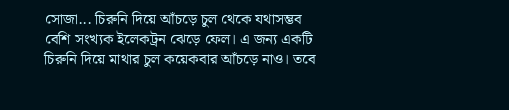সোজা... চিরুনি দিয়ে আঁচড়ে চুল থেকে যথাসম্ভব বেশি সংখ্যক ইলেকট্রন ঝেড়ে ফেল। এ জন্য একটি চিরুনি দিয়ে মাথার চুল কয়েকবার আঁচড়ে নাও। তবে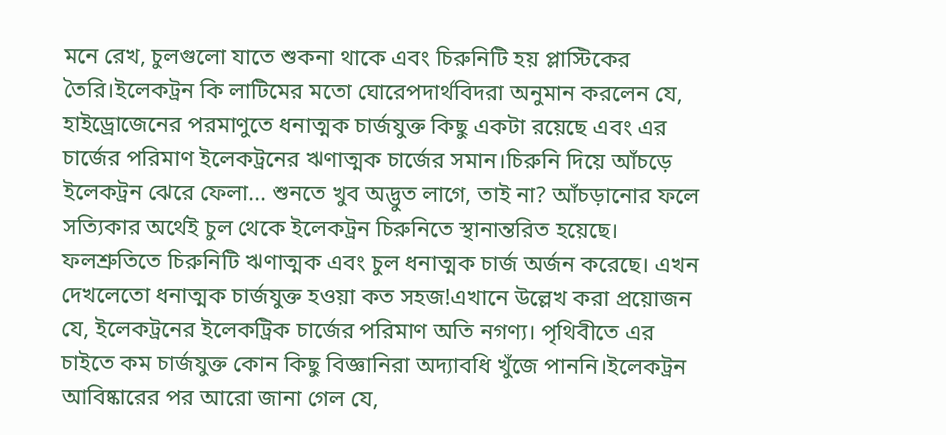মনে রেখ, চুলগুলো যাতে শুকনা থাকে এবং চিরুনিটি হয় প্লাস্টিকের তৈরি।ইলেকট্রন কি লাটিমের মতো ঘোরেপদার্থবিদরা অনুমান করলেন যে, হাইড্রোজেনের পরমাণুতে ধনাত্মক চার্জযুক্ত কিছু একটা রয়েছে এবং এর চার্জের পরিমাণ ইলেকট্রনের ঋণাত্মক চার্জের সমান।চিরুনি দিয়ে আঁচড়ে ইলেকট্রন ঝেরে ফেলা... শুনতে খুব অদ্ভুত লাগে, তাই না? আঁচড়ানোর ফলে সত্যিকার অর্থেই চুল থেকে ইলেকট্রন চিরুনিতে স্থানান্তরিত হয়েছে। ফলশ্রুতিতে চিরুনিটি ঋণাত্মক এবং চুল ধনাত্মক চার্জ অর্জন করেছে। এখন দেখলেতো ধনাত্মক চার্জযুক্ত হওয়া কত সহজ!এখানে উল্লেখ করা প্রয়োজন যে, ইলেকট্রনের ইলেকট্রিক চার্জের পরিমাণ অতি নগণ্য। পৃথিবীতে এর চাইতে কম চার্জযুক্ত কোন কিছু বিজ্ঞানিরা অদ্যাবধি খুঁজে পাননি।ইলেকট্রন আবিষ্কারের পর আরো জানা গেল যে,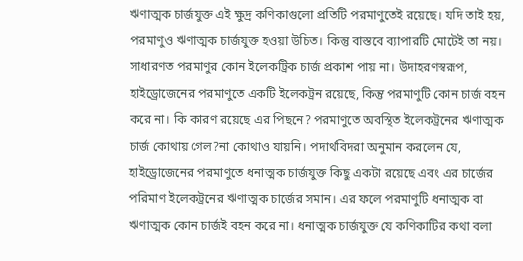ঋণাত্মক চার্জযুক্ত এই ক্ষুদ্র কণিকাগুলো প্রতিটি পরমাণুতেই রয়েছে। যদি তাই হয়, পরমাণুও ঋণাত্মক চার্জযুক্ত হওয়া উচিত। কিন্তু বাস্তবে ব্যাপারটি মোটেই তা নয়। সাধারণত পরমাণুর কোন ইলেকট্রিক চার্জ প্রকাশ পায় না। উদাহরণস্বরূপ, হাইড্রোজেনের পরমাণুতে একটি ইলেকট্রন রয়েছে, কিন্তু পরমাণুটি কোন চার্জ বহন করে না। কি কারণ রয়েছে এর পিছনে? পরমাণুতে অবস্থিত ইলেকট্রনের ঋণাত্মক চার্জ কোথায় গেল?না কোথাও যায়নি। পদার্থবিদরা অনুমান করলেন যে, হাইড্রোজেনের পরমাণুতে ধনাত্মক চার্জযুক্ত কিছু একটা রয়েছে এবং এর চার্জের পরিমাণ ইলেকট্রনের ঋণাত্মক চার্জের সমান। এর ফলে পরমাণুটি ধনাত্মক বা ঋণাত্মক কোন চার্জই বহন করে না। ধনাত্মক চার্জযুক্ত যে কণিকাটির কথা বলা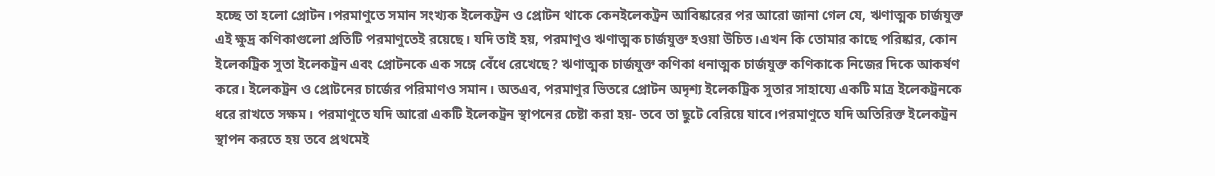হচ্ছে তা হলো প্রোটন।পরমাণুতে সমান সংখ্যক ইলেকট্রন ও প্রোটন থাকে কেনইলেকট্রন আবিষ্কারের পর আরো জানা গেল যে, ঋণাত্মক চার্জযুক্ত এই ক্ষুদ্র কণিকাগুলো প্রতিটি পরমাণুতেই রয়েছে। যদি তাই হয়, পরমাণুও ঋণাত্মক চার্জযুক্ত হওয়া উচিত।এখন কি তোমার কাছে পরিষ্কার, কোন ইলেকট্রিক সুতা ইলেকট্রন এবং প্রোটনকে এক সঙ্গে বেঁধে রেখেছে? ঋণাত্মক চার্জযুক্ত কণিকা ধনাত্মক চার্জযুক্ত কণিকাকে নিজের দিকে আকর্ষণ করে। ইলেকট্রন ও প্রোটনের চার্জের পরিমাণও সমান। অতএব, পরমাণুর ভিতরে প্রোটন অদৃশ্য ইলেকট্রিক সুতার সাহায্যে একটি মাত্র ইলেকট্রনকে ধরে রাখতে সক্ষম। পরমাণুতে যদি আরো একটি ইলেকট্রন স্থাপনের চেষ্টা করা হয়- তবে তা ছুটে বেরিয়ে যাবে।পরমাণুতে যদি অতিরিক্ত ইলেকট্রন স্থাপন করতে হয় তবে প্রথমেই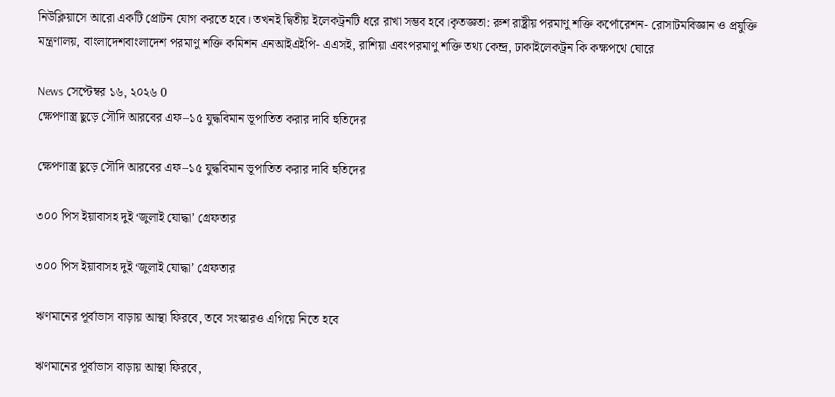নিউক্লিয়াসে আরো একটি প্রোটন যোগ করতে হবে। তখনই দ্বিতীয় ইলেকট্রনটি ধরে রাখা সম্ভব হবে।কৃতজ্ঞতা: রুশ রাষ্ট্রীয় পরমাণু শক্তি কর্পোরেশন- রোসাটমবিজ্ঞান ও প্রযুক্তি মন্ত্রণালয়, বাংলাদেশবাংলাদেশ পরমাণু শক্তি কমিশন এনআইএইপি- এএসই, রাশিয়া এবংপরমাণু শক্তি তথ্য কেন্দ্র, ঢাকাইলেকট্রন কি কক্ষপথে ঘোরে

News সেপ্টেম্বর ১৬, ২০২৬ 0
ক্ষেপণাস্ত্র ছুড়ে সৌদি আরবের এফ–১৫ যুদ্ধবিমান ভূপাতিত করার দাবি হুতিদের

ক্ষেপণাস্ত্র ছুড়ে সৌদি আরবের এফ–১৫ যুদ্ধবিমান ভূপাতিত করার দাবি হুতিদের

৩০০ পিস ইয়াবাসহ দুই ‘জুলাই যোদ্ধা’ গ্রেফতার

৩০০ পিস ইয়াবাসহ দুই ‘জুলাই যোদ্ধা’ গ্রেফতার

ঋণমানের পূর্বাভাস বাড়ায় আস্থা ফিরবে, তবে সংস্কারও এগিয়ে নিতে হবে

ঋণমানের পূর্বাভাস বাড়ায় আস্থা ফিরবে,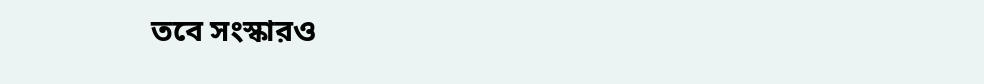তবে সংস্কারও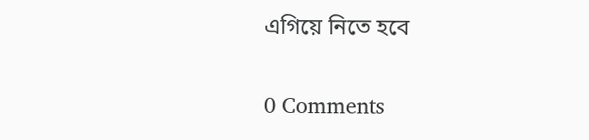এগিয়ে নিতে হবে

0 Comments